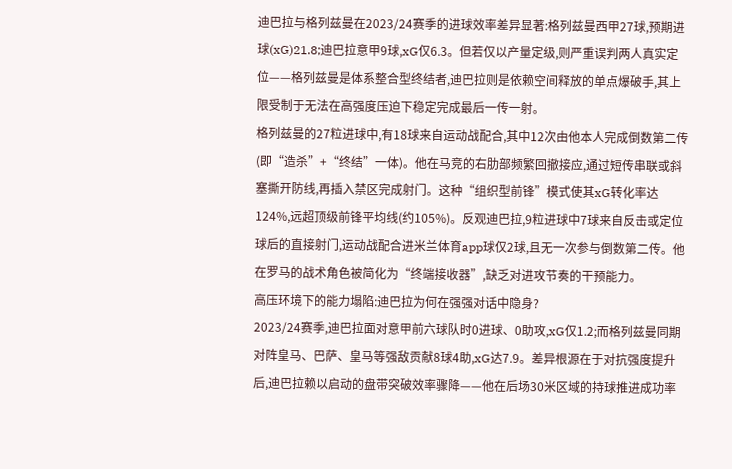迪巴拉与格列兹曼在2023/24赛季的进球效率差异显著:格列兹曼西甲27球,预期进球(xG)21.8;迪巴拉意甲9球,xG仅6.3。但若仅以产量定级,则严重误判两人真实定位——格列兹曼是体系整合型终结者,迪巴拉则是依赖空间释放的单点爆破手,其上限受制于无法在高强度压迫下稳定完成最后一传一射。
格列兹曼的27粒进球中,有18球来自运动战配合,其中12次由他本人完成倒数第二传(即“造杀”+“终结”一体)。他在马竞的右肋部频繁回撤接应,通过短传串联或斜塞撕开防线,再插入禁区完成射门。这种“组织型前锋”模式使其xG转化率达124%,远超顶级前锋平均线(约105%)。反观迪巴拉,9粒进球中7球来自反击或定位球后的直接射门,运动战配合进米兰体育app球仅2球,且无一次参与倒数第二传。他在罗马的战术角色被简化为“终端接收器”,缺乏对进攻节奏的干预能力。
高压环境下的能力塌陷:迪巴拉为何在强强对话中隐身?
2023/24赛季,迪巴拉面对意甲前六球队时0进球、0助攻,xG仅1.2;而格列兹曼同期对阵皇马、巴萨、皇马等强敌贡献8球4助,xG达7.9。差异根源在于对抗强度提升后,迪巴拉赖以启动的盘带突破效率骤降——他在后场30米区域的持球推进成功率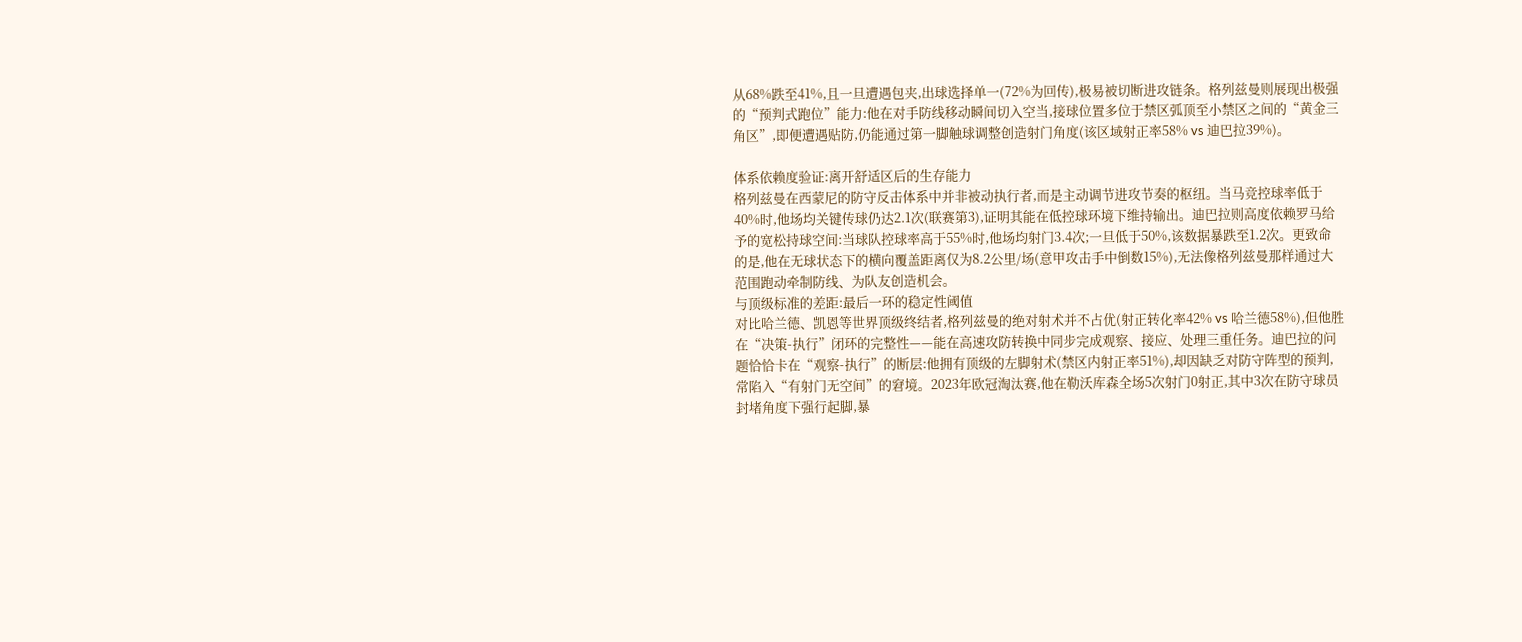从68%跌至41%,且一旦遭遇包夹,出球选择单一(72%为回传),极易被切断进攻链条。格列兹曼则展现出极强的“预判式跑位”能力:他在对手防线移动瞬间切入空当,接球位置多位于禁区弧顶至小禁区之间的“黄金三角区”,即便遭遇贴防,仍能通过第一脚触球调整创造射门角度(该区域射正率58% vs 迪巴拉39%)。

体系依赖度验证:离开舒适区后的生存能力
格列兹曼在西蒙尼的防守反击体系中并非被动执行者,而是主动调节进攻节奏的枢纽。当马竞控球率低于40%时,他场均关键传球仍达2.1次(联赛第3),证明其能在低控球环境下维持输出。迪巴拉则高度依赖罗马给予的宽松持球空间:当球队控球率高于55%时,他场均射门3.4次;一旦低于50%,该数据暴跌至1.2次。更致命的是,他在无球状态下的横向覆盖距离仅为8.2公里/场(意甲攻击手中倒数15%),无法像格列兹曼那样通过大范围跑动牵制防线、为队友创造机会。
与顶级标准的差距:最后一环的稳定性阈值
对比哈兰德、凯恩等世界顶级终结者,格列兹曼的绝对射术并不占优(射正转化率42% vs 哈兰德58%),但他胜在“决策-执行”闭环的完整性——能在高速攻防转换中同步完成观察、接应、处理三重任务。迪巴拉的问题恰恰卡在“观察-执行”的断层:他拥有顶级的左脚射术(禁区内射正率51%),却因缺乏对防守阵型的预判,常陷入“有射门无空间”的窘境。2023年欧冠淘汰赛,他在勒沃库森全场5次射门0射正,其中3次在防守球员封堵角度下强行起脚,暴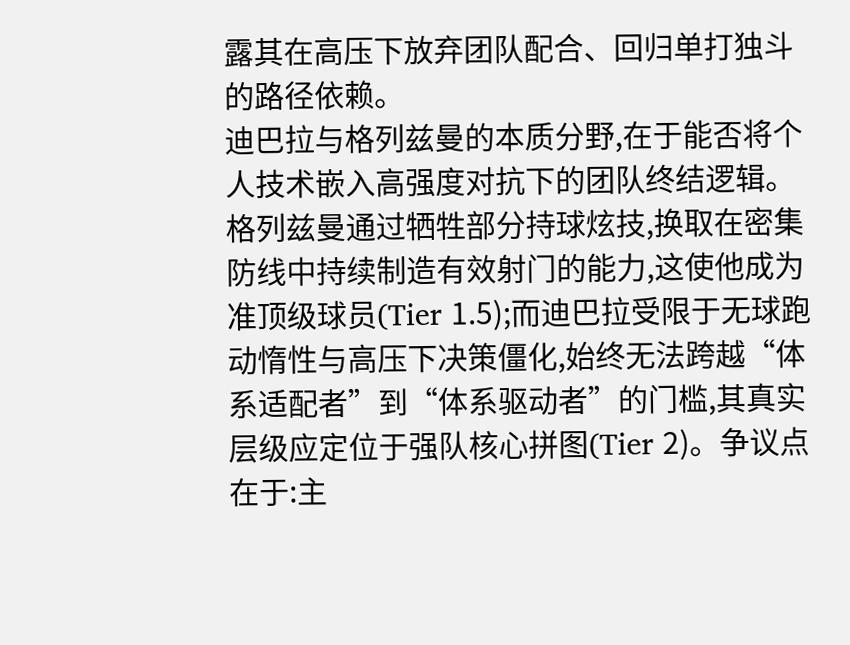露其在高压下放弃团队配合、回归单打独斗的路径依赖。
迪巴拉与格列兹曼的本质分野,在于能否将个人技术嵌入高强度对抗下的团队终结逻辑。格列兹曼通过牺牲部分持球炫技,换取在密集防线中持续制造有效射门的能力,这使他成为准顶级球员(Tier 1.5);而迪巴拉受限于无球跑动惰性与高压下决策僵化,始终无法跨越“体系适配者”到“体系驱动者”的门槛,其真实层级应定位于强队核心拼图(Tier 2)。争议点在于:主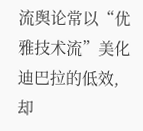流舆论常以“优雅技术流”美化迪巴拉的低效,却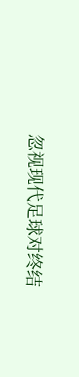忽视现代足球对终结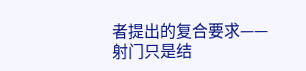者提出的复合要求——射门只是结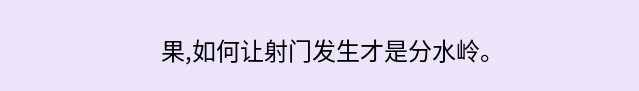果,如何让射门发生才是分水岭。